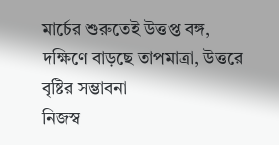মার্চের শুরুতেই উত্তপ্ত বঙ্গ, দক্ষিণে বাড়ছে তাপমাত্রা, উত্তরে বৃষ্টির সম্ভাবনা
নিজস্ব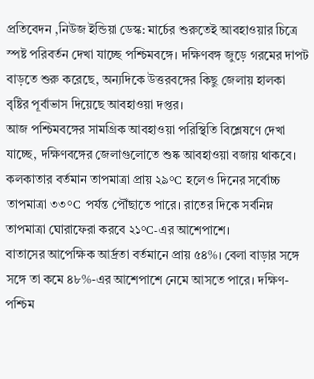প্রতিবেদন ,নিউজ ইন্ডিয়া ডেস্ক: মার্চের শুরুতেই আবহাওয়ার চিত্রে স্পষ্ট পরিবর্তন দেখা যাচ্ছে পশ্চিমবঙ্গে। দক্ষিণবঙ্গ জুড়ে গরমের দাপট বাড়তে শুরু করেছে, অন্যদিকে উত্তরবঙ্গের কিছু জেলায় হালকা বৃষ্টির পূর্বাভাস দিয়েছে আবহাওয়া দপ্তর।
আজ পশ্চিমবঙ্গের সামগ্রিক আবহাওয়া পরিস্থিতি বিশ্লেষণে দেখা যাচ্ছে, দক্ষিণবঙ্গের জেলাগুলোতে শুষ্ক আবহাওয়া বজায় থাকবে। কলকাতার বর্তমান তাপমাত্রা প্রায় ২৯°C হলেও দিনের সর্বোচ্চ তাপমাত্রা ৩৩°C পর্যন্ত পৌঁছাতে পারে। রাতের দিকে সর্বনিম্ন তাপমাত্রা ঘোরাফেরা করবে ২১°C-এর আশেপাশে।
বাতাসের আপেক্ষিক আর্দ্রতা বর্তমানে প্রায় ৫৪%। বেলা বাড়ার সঙ্গে সঙ্গে তা কমে ৪৮%-এর আশেপাশে নেমে আসতে পারে। দক্ষিণ-পশ্চিম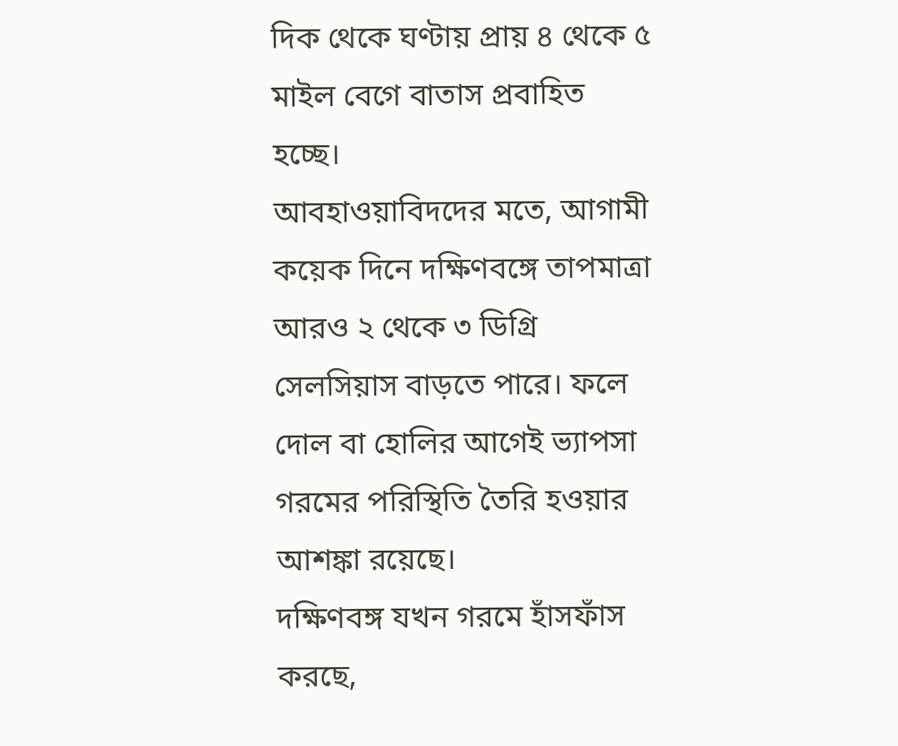দিক থেকে ঘণ্টায় প্রায় ৪ থেকে ৫ মাইল বেগে বাতাস প্রবাহিত হচ্ছে।
আবহাওয়াবিদদের মতে, আগামী কয়েক দিনে দক্ষিণবঙ্গে তাপমাত্রা আরও ২ থেকে ৩ ডিগ্রি সেলসিয়াস বাড়তে পারে। ফলে দোল বা হোলির আগেই ভ্যাপসা গরমের পরিস্থিতি তৈরি হওয়ার আশঙ্কা রয়েছে।
দক্ষিণবঙ্গ যখন গরমে হাঁসফাঁস করছে,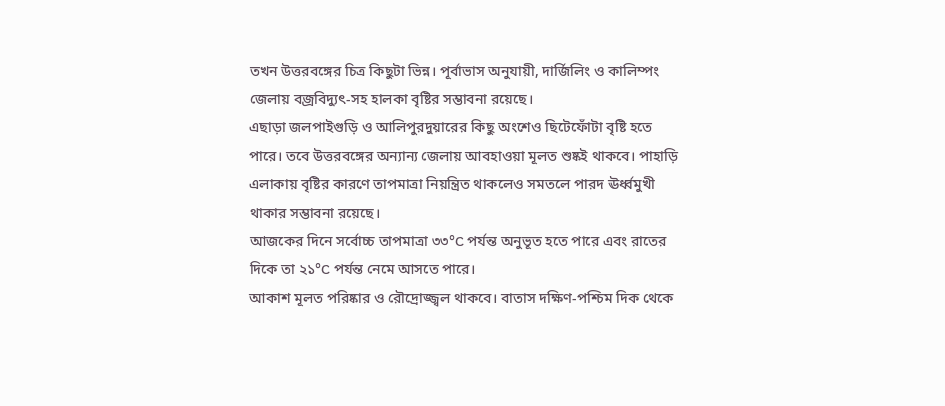তখন উত্তরবঙ্গের চিত্র কিছুটা ভিন্ন। পূর্বাভাস অনুযায়ী, দার্জিলিং ও কালিম্পং জেলায় বজ্রবিদ্যুৎ-সহ হালকা বৃষ্টির সম্ভাবনা রয়েছে।
এছাড়া জলপাইগুড়ি ও আলিপুরদুয়ারের কিছু অংশেও ছিটেফোঁটা বৃষ্টি হতে পারে। তবে উত্তরবঙ্গের অন্যান্য জেলায় আবহাওয়া মূলত শুষ্কই থাকবে। পাহাড়ি এলাকায় বৃষ্টির কারণে তাপমাত্রা নিয়ন্ত্রিত থাকলেও সমতলে পারদ ঊর্ধ্বমুখী থাকার সম্ভাবনা রয়েছে।
আজকের দিনে সর্বোচ্চ তাপমাত্রা ৩৩°C পর্যন্ত অনুভূত হতে পারে এবং রাতের দিকে তা ২১°C পর্যন্ত নেমে আসতে পারে।
আকাশ মূলত পরিষ্কার ও রৌদ্রোজ্জ্বল থাকবে। বাতাস দক্ষিণ-পশ্চিম দিক থেকে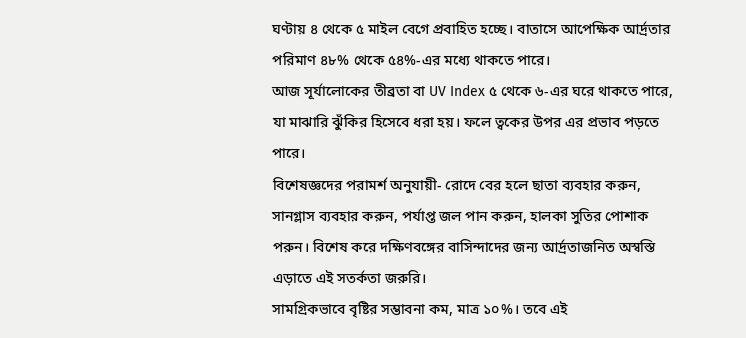ঘণ্টায় ৪ থেকে ৫ মাইল বেগে প্রবাহিত হচ্ছে। বাতাসে আপেক্ষিক আর্দ্রতার পরিমাণ ৪৮% থেকে ৫৪%-এর মধ্যে থাকতে পারে।
আজ সূর্যালোকের তীব্রতা বা UV Index ৫ থেকে ৬-এর ঘরে থাকতে পারে, যা মাঝারি ঝুঁকির হিসেবে ধরা হয়। ফলে ত্বকের উপর এর প্রভাব পড়তে পারে।
বিশেষজ্ঞদের পরামর্শ অনুযায়ী- রোদে বের হলে ছাতা ব্যবহার করুন, সানগ্লাস ব্যবহার করুন, পর্যাপ্ত জল পান করুন, হালকা সুতির পোশাক পরুন। বিশেষ করে দক্ষিণবঙ্গের বাসিন্দাদের জন্য আর্দ্রতাজনিত অস্বস্তি এড়াতে এই সতর্কতা জরুরি।
সামগ্রিকভাবে বৃষ্টির সম্ভাবনা কম, মাত্র ১০%। তবে এই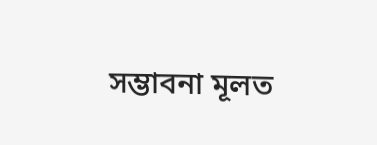সম্ভাবনা মূলত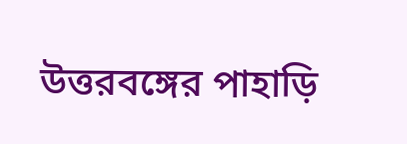উত্তরবঙ্গের পাহাড়ি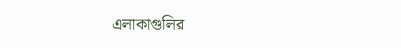এলাকাগুলির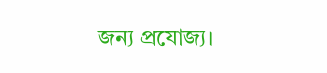জন্য প্রযোজ্য।